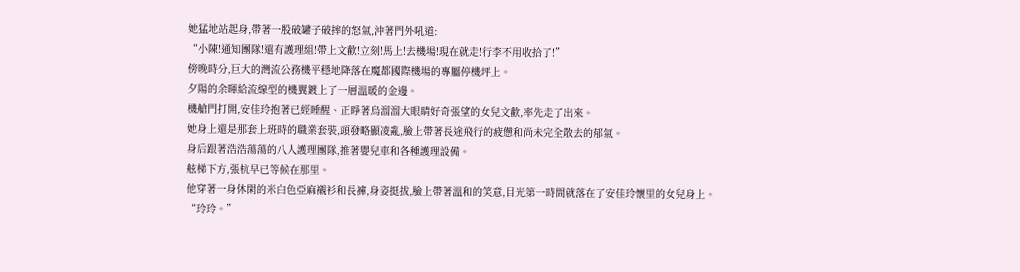她猛地站起身,帶著一股破罐子破摔的怒氣,沖著門外吼道:
“小陳!通知團隊!還有護理組!帶上文歡!立刻!馬上!去機場!現在就走!行李不用收拾了!”
傍晚時分,巨大的灣流公務機平穩地降落在魔都國際機場的專屬停機坪上。
夕陽的余暉給流線型的機翼鍍上了一層溫暖的金邊。
機艙門打開,安佳玲抱著已經睡醒、正睜著烏溜溜大眼睛好奇張望的女兒文歡,率先走了出來。
她身上還是那套上班時的職業套裝,頭發略顯凌亂,臉上帶著長途飛行的疲憊和尚未完全散去的郁氣。
身后跟著浩浩蕩蕩的八人護理團隊,推著嬰兒車和各種護理設備。
舷梯下方,張杭早已等候在那里。
他穿著一身休閑的米白色亞麻襯衫和長褲,身姿挺拔,臉上帶著溫和的笑意,目光第一時間就落在了安佳玲懷里的女兒身上。
“玲玲。”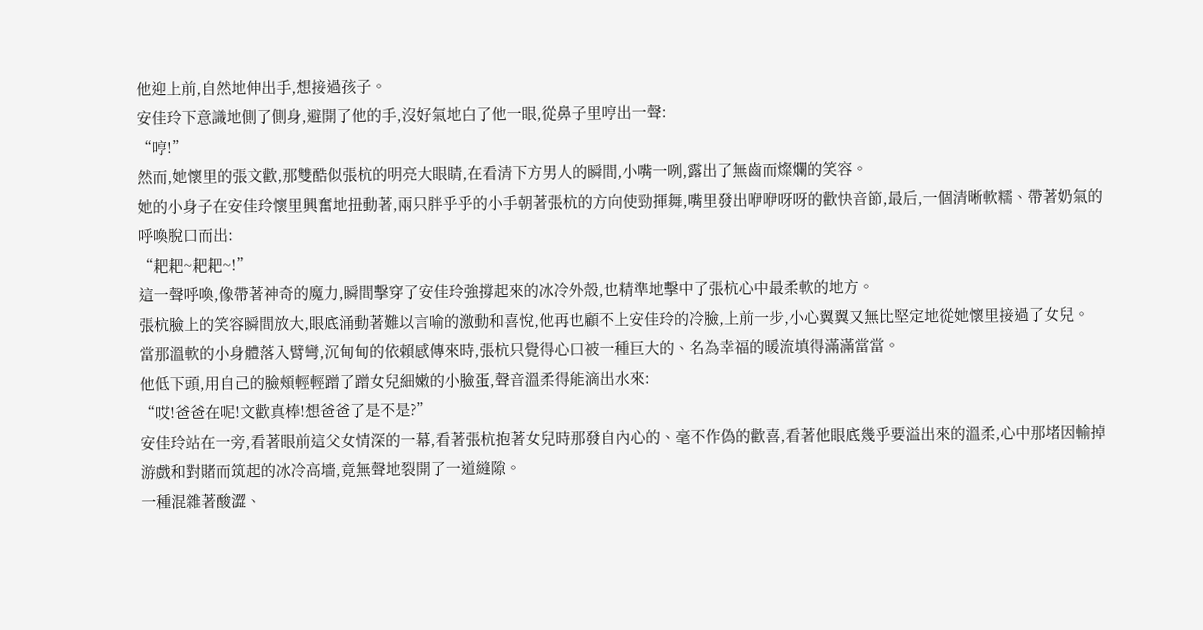他迎上前,自然地伸出手,想接過孩子。
安佳玲下意識地側了側身,避開了他的手,沒好氣地白了他一眼,從鼻子里哼出一聲:
“哼!”
然而,她懷里的張文歡,那雙酷似張杭的明亮大眼睛,在看清下方男人的瞬間,小嘴一咧,露出了無齒而燦爛的笑容。
她的小身子在安佳玲懷里興奮地扭動著,兩只胖乎乎的小手朝著張杭的方向使勁揮舞,嘴里發出咿咿呀呀的歡快音節,最后,一個清晰軟糯、帶著奶氣的呼喚脫口而出:
“耙耙~耙耙~!”
這一聲呼喚,像帶著神奇的魔力,瞬間擊穿了安佳玲強撐起來的冰冷外殼,也精準地擊中了張杭心中最柔軟的地方。
張杭臉上的笑容瞬間放大,眼底涌動著難以言喻的激動和喜悅,他再也顧不上安佳玲的冷臉,上前一步,小心翼翼又無比堅定地從她懷里接過了女兒。
當那溫軟的小身體落入臂彎,沉甸甸的依賴感傳來時,張杭只覺得心口被一種巨大的、名為幸福的暖流填得滿滿當當。
他低下頭,用自己的臉頰輕輕蹭了蹭女兒細嫩的小臉蛋,聲音溫柔得能滴出水來:
“哎!爸爸在呢!文歡真棒!想爸爸了是不是?”
安佳玲站在一旁,看著眼前這父女情深的一幕,看著張杭抱著女兒時那發自內心的、毫不作偽的歡喜,看著他眼底幾乎要溢出來的溫柔,心中那堵因輸掉游戲和對賭而筑起的冰冷高墻,竟無聲地裂開了一道縫隙。
一種混雜著酸澀、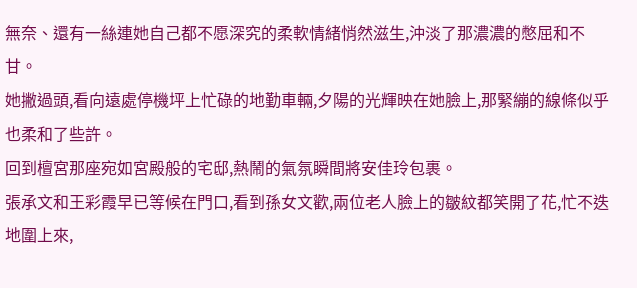無奈、還有一絲連她自己都不愿深究的柔軟情緒悄然滋生,沖淡了那濃濃的憋屈和不甘。
她撇過頭,看向遠處停機坪上忙碌的地勤車輛,夕陽的光輝映在她臉上,那緊繃的線條似乎也柔和了些許。
回到檀宮那座宛如宮殿般的宅邸,熱鬧的氣氛瞬間將安佳玲包裹。
張承文和王彩霞早已等候在門口,看到孫女文歡,兩位老人臉上的皺紋都笑開了花,忙不迭地圍上來,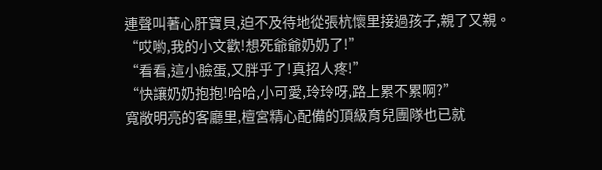連聲叫著心肝寶貝,迫不及待地從張杭懷里接過孩子,親了又親。
“哎喲,我的小文歡!想死爺爺奶奶了!”
“看看,這小臉蛋,又胖乎了!真招人疼!”
“快讓奶奶抱抱!哈哈,小可愛,玲玲呀,路上累不累啊?”
寬敞明亮的客廳里,檀宮精心配備的頂級育兒團隊也已就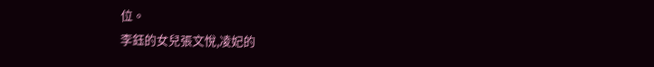位。
李鈺的女兒張文悅,凌妃的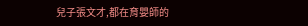兒子張文才,都在育嬰師的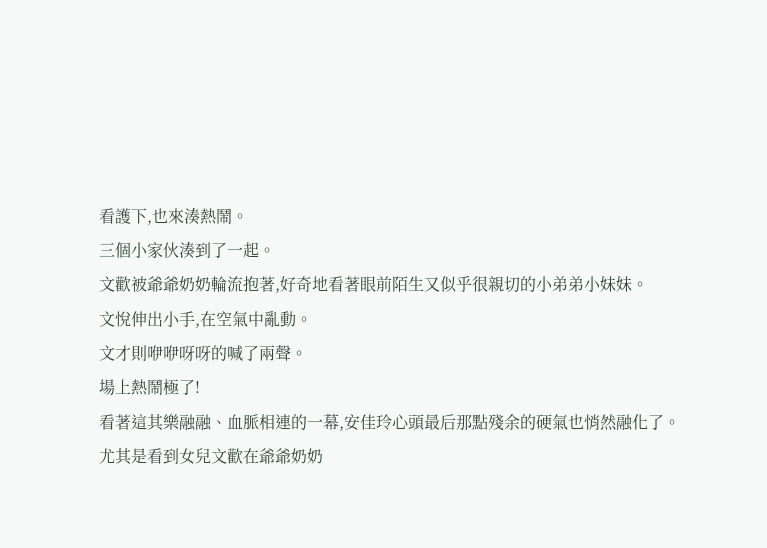看護下,也來湊熱鬧。
三個小家伙湊到了一起。
文歡被爺爺奶奶輪流抱著,好奇地看著眼前陌生又似乎很親切的小弟弟小妹妹。
文悅伸出小手,在空氣中亂動。
文才則咿咿呀呀的喊了兩聲。
場上熱鬧極了!
看著這其樂融融、血脈相連的一幕,安佳玲心頭最后那點殘余的硬氣也悄然融化了。
尤其是看到女兒文歡在爺爺奶奶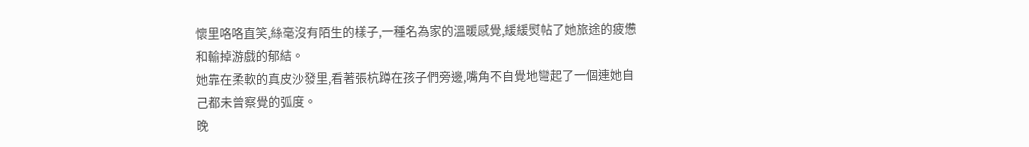懷里咯咯直笑,絲毫沒有陌生的樣子,一種名為家的溫暖感覺,緩緩熨帖了她旅途的疲憊和輸掉游戲的郁結。
她靠在柔軟的真皮沙發里,看著張杭蹲在孩子們旁邊,嘴角不自覺地彎起了一個連她自己都未曾察覺的弧度。
晚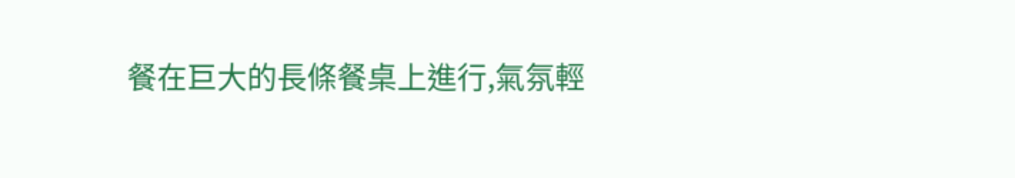餐在巨大的長條餐桌上進行,氣氛輕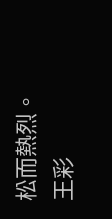松而熱烈。
王彩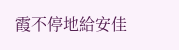霞不停地給安佳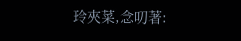玲夾菜,念叨著: